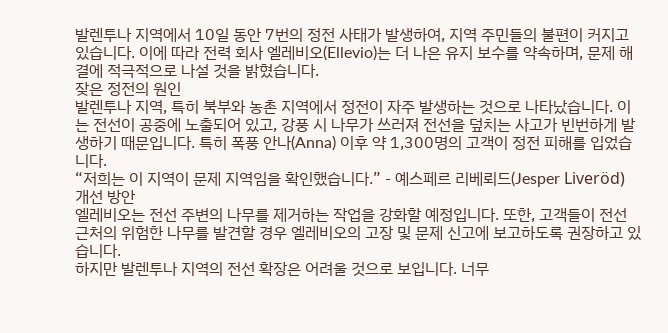발렌투나 지역에서 10일 동안 7번의 정전 사태가 발생하여, 지역 주민들의 불편이 커지고 있습니다. 이에 따라 전력 회사 엘레비오(Ellevio)는 더 나은 유지 보수를 약속하며, 문제 해결에 적극적으로 나설 것을 밝혔습니다.
잦은 정전의 원인
발렌투나 지역, 특히 북부와 농촌 지역에서 정전이 자주 발생하는 것으로 나타났습니다. 이는 전선이 공중에 노출되어 있고, 강풍 시 나무가 쓰러져 전선을 덮치는 사고가 빈번하게 발생하기 때문입니다. 특히 폭풍 안나(Anna) 이후 약 1,300명의 고객이 정전 피해를 입었습니다.
“저희는 이 지역이 문제 지역임을 확인했습니다.” - 예스페르 리베뢰드(Jesper Liveröd)
개선 방안
엘레비오는 전선 주변의 나무를 제거하는 작업을 강화할 예정입니다. 또한, 고객들이 전선 근처의 위험한 나무를 발견할 경우 엘레비오의 고장 및 문제 신고에 보고하도록 권장하고 있습니다.
하지만 발렌투나 지역의 전선 확장은 어려울 것으로 보입니다. 너무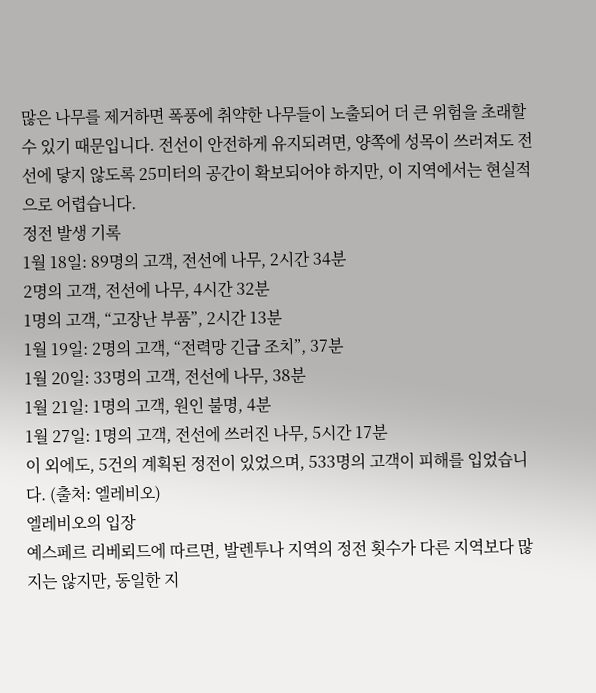많은 나무를 제거하면 폭풍에 취약한 나무들이 노출되어 더 큰 위험을 초래할 수 있기 때문입니다. 전선이 안전하게 유지되려면, 양쪽에 성목이 쓰러져도 전선에 닿지 않도록 25미터의 공간이 확보되어야 하지만, 이 지역에서는 현실적으로 어렵습니다.
정전 발생 기록
1월 18일: 89명의 고객, 전선에 나무, 2시간 34분
2명의 고객, 전선에 나무, 4시간 32분
1명의 고객, “고장난 부품”, 2시간 13분
1월 19일: 2명의 고객, “전력망 긴급 조치”, 37분
1월 20일: 33명의 고객, 전선에 나무, 38분
1월 21일: 1명의 고객, 원인 불명, 4분
1월 27일: 1명의 고객, 전선에 쓰러진 나무, 5시간 17분
이 외에도, 5건의 계획된 정전이 있었으며, 533명의 고객이 피해를 입었습니다. (출처: 엘레비오)
엘레비오의 입장
예스페르 리베뢰드에 따르면, 발렌투나 지역의 정전 횟수가 다른 지역보다 많지는 않지만, 동일한 지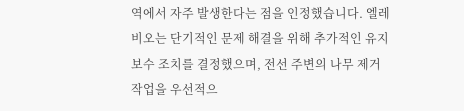역에서 자주 발생한다는 점을 인정했습니다. 엘레비오는 단기적인 문제 해결을 위해 추가적인 유지 보수 조치를 결정했으며, 전선 주변의 나무 제거 작업을 우선적으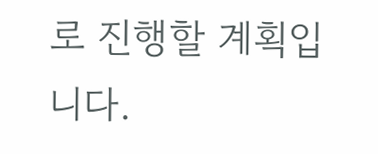로 진행할 계획입니다.